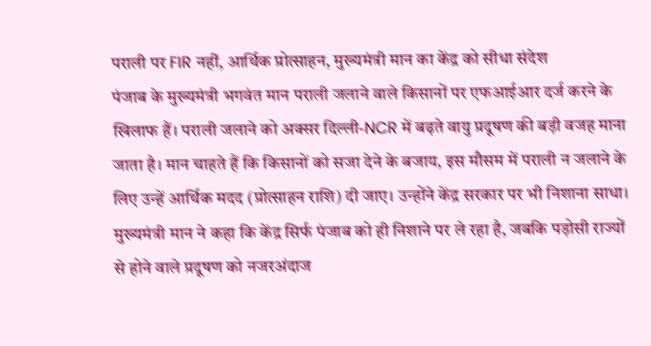पराली पर FIR नहीं, आर्थिक प्रोत्साहन, मुख्यमंत्री मान का केंद्र को सीधा संदेश
पंजाब के मुख्यमंत्री भगवंत मान पराली जलाने वाले किसानों पर एफआईआर दर्ज करने के खिलाफ हैं। पराली जलाने को अक्सर दिल्ली-NCR में बढ़ते वायु प्रदूषण की बड़ी वजह माना जाता है। मान चाहते हैं कि किसानों को सजा देने के बजाय, इस मौसम में पराली न जलाने के लिए उन्हें आर्थिक मदद (प्रोत्साहन राशि) दी जाए। उन्होंने केंद्र सरकार पर भी निशाना साधा। मुख्यमंत्री मान ने कहा कि केंद्र सिर्फ पंजाब को ही निशाने पर ले रहा है, जबकि पड़ोसी राज्यों से होने वाले प्रदूषण को नजरअंदाज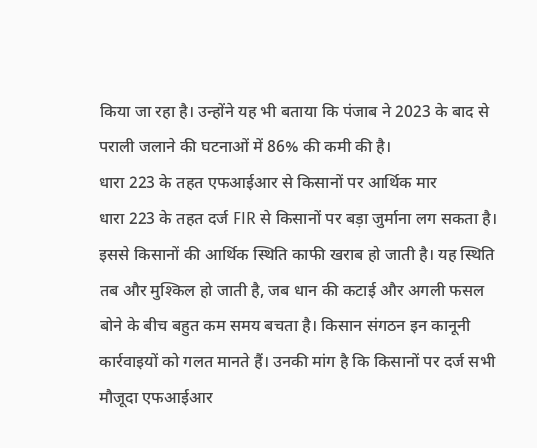किया जा रहा है। उन्होंने यह भी बताया कि पंजाब ने 2023 के बाद से पराली जलाने की घटनाओं में 86% की कमी की है।
धारा 223 के तहत एफआईआर से किसानों पर आर्थिक मार
धारा 223 के तहत दर्ज FIR से किसानों पर बड़ा जुर्माना लग सकता है। इससे किसानों की आर्थिक स्थिति काफी खराब हो जाती है। यह स्थिति तब और मुश्किल हो जाती है, जब धान की कटाई और अगली फसल बोने के बीच बहुत कम समय बचता है। किसान संगठन इन कानूनी कार्रवाइयों को गलत मानते हैं। उनकी मांग है कि किसानों पर दर्ज सभी मौजूदा एफआईआर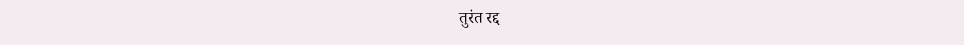तुरंत रद्द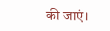की जाएं।